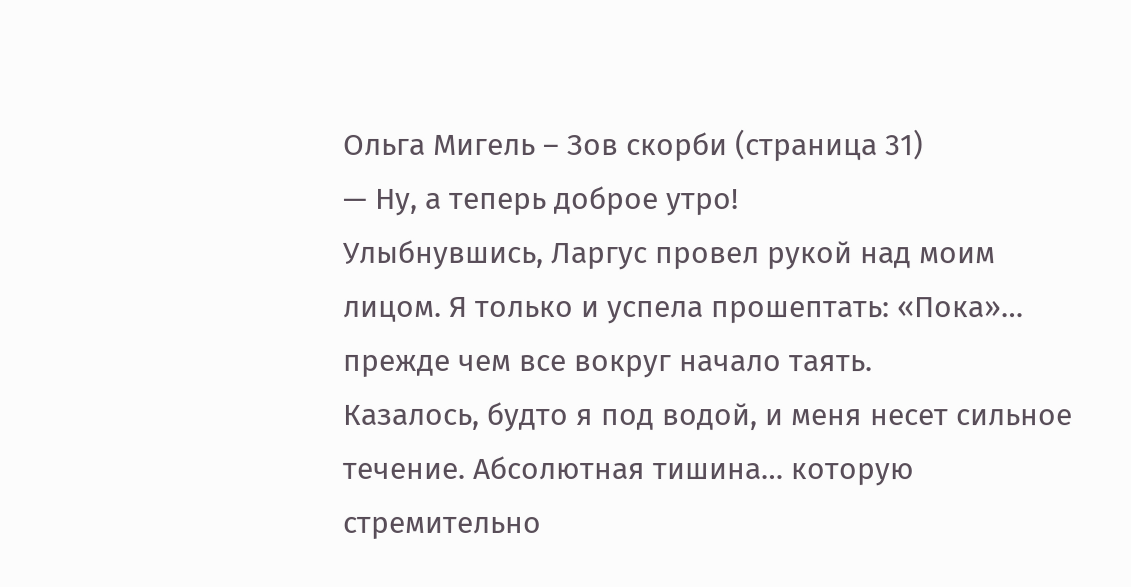Ольга Мигель – Зов скорби (страница 31)
— Ну, а теперь доброе утро!
Улыбнувшись, Ларгус провел рукой над моим лицом. Я только и успела прошептать: «Пока»… прежде чем все вокруг начало таять.
Казалось, будто я под водой, и меня несет сильное течение. Абсолютная тишина… которую стремительно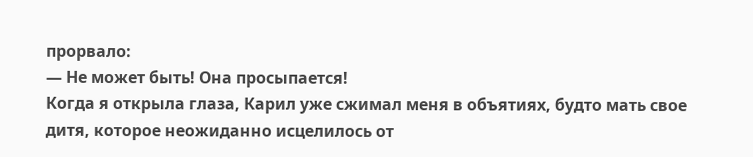прорвало:
— Не может быть! Она просыпается!
Когда я открыла глаза, Карил уже сжимал меня в объятиях, будто мать свое дитя, которое неожиданно исцелилось от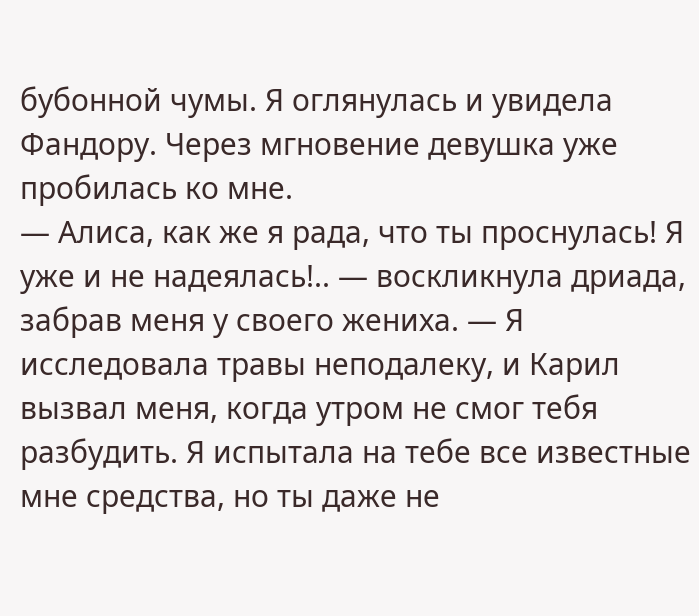бубонной чумы. Я оглянулась и увидела Фандору. Через мгновение девушка уже пробилась ко мне.
— Алиса, как же я рада, что ты проснулась! Я уже и не надеялась!.. — воскликнула дриада, забрав меня у своего жениха. — Я исследовала травы неподалеку, и Карил вызвал меня, когда утром не смог тебя разбудить. Я испытала на тебе все известные мне средства, но ты даже не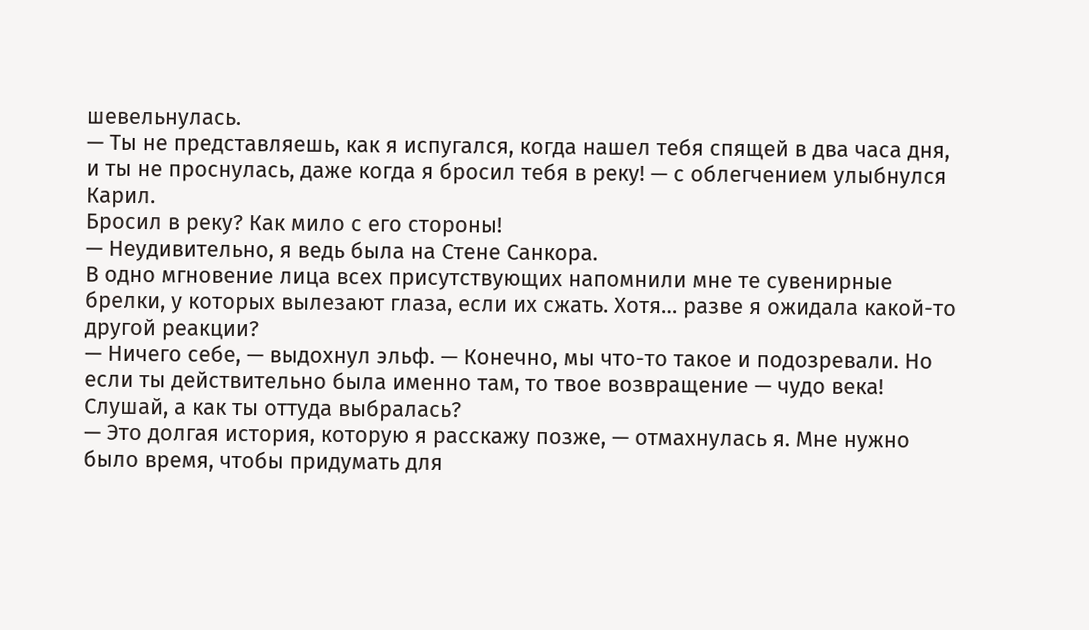шевельнулась.
— Ты не представляешь, как я испугался, когда нашел тебя спящей в два часа дня, и ты не проснулась, даже когда я бросил тебя в реку! — с облегчением улыбнулся Карил.
Бросил в реку? Как мило с его стороны!
— Неудивительно, я ведь была на Стене Санкора.
В одно мгновение лица всех присутствующих напомнили мне те сувенирные брелки, у которых вылезают глаза, если их сжать. Хотя… разве я ожидала какой-то другой реакции?
— Ничего себе, — выдохнул эльф. — Конечно, мы что-то такое и подозревали. Но если ты действительно была именно там, то твое возвращение — чудо века! Слушай, а как ты оттуда выбралась?
— Это долгая история, которую я расскажу позже, — отмахнулась я. Мне нужно было время, чтобы придумать для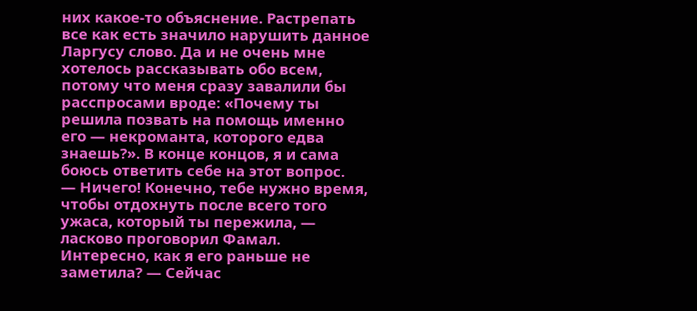них какое-то объяснение. Растрепать все как есть значило нарушить данное Ларгусу слово. Да и не очень мне хотелось рассказывать обо всем, потому что меня сразу завалили бы расспросами вроде: «Почему ты решила позвать на помощь именно его — некроманта, которого едва знаешь?». В конце концов, я и сама боюсь ответить себе на этот вопрос.
— Ничего! Конечно, тебе нужно время, чтобы отдохнуть после всего того ужаса, который ты пережила, — ласково проговорил Фамал. Интересно, как я его раньше не заметила? — Сейчас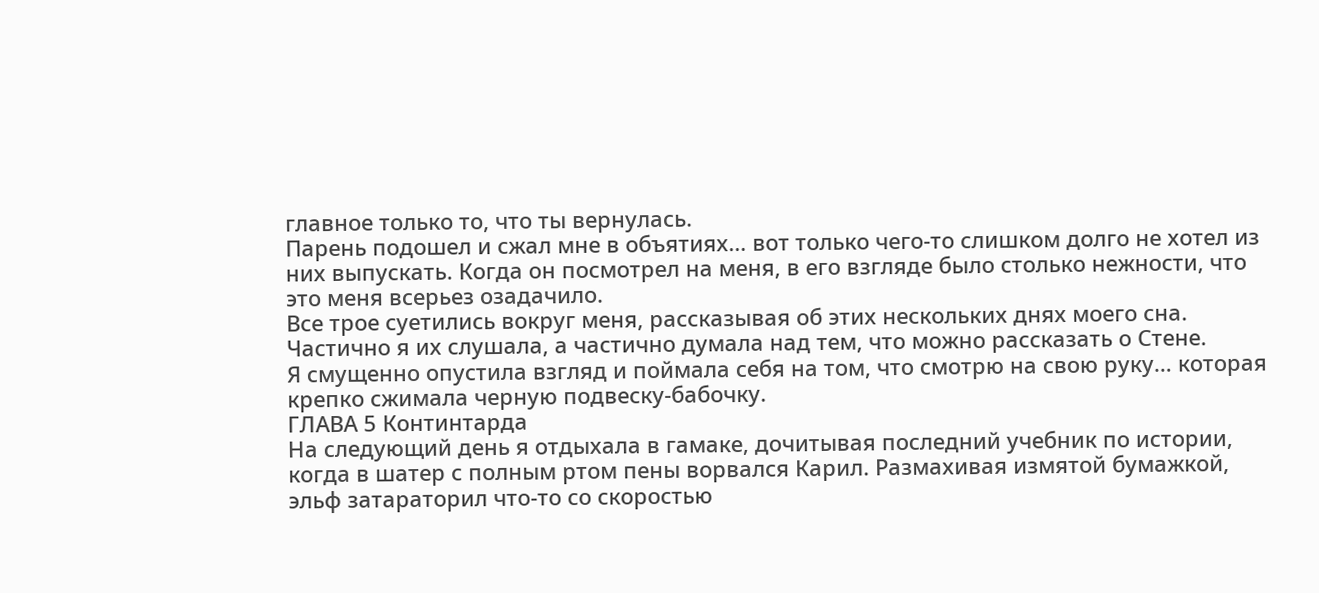главное только то, что ты вернулась.
Парень подошел и сжал мне в объятиях… вот только чего-то слишком долго не хотел из них выпускать. Когда он посмотрел на меня, в его взгляде было столько нежности, что это меня всерьез озадачило.
Все трое суетились вокруг меня, рассказывая об этих нескольких днях моего сна. Частично я их слушала, а частично думала над тем, что можно рассказать о Стене.
Я смущенно опустила взгляд и поймала себя на том, что смотрю на свою руку… которая крепко сжимала черную подвеску-бабочку.
ГЛАВА 5 Континтарда
На следующий день я отдыхала в гамаке, дочитывая последний учебник по истории, когда в шатер с полным ртом пены ворвался Карил. Размахивая измятой бумажкой, эльф затараторил что-то со скоростью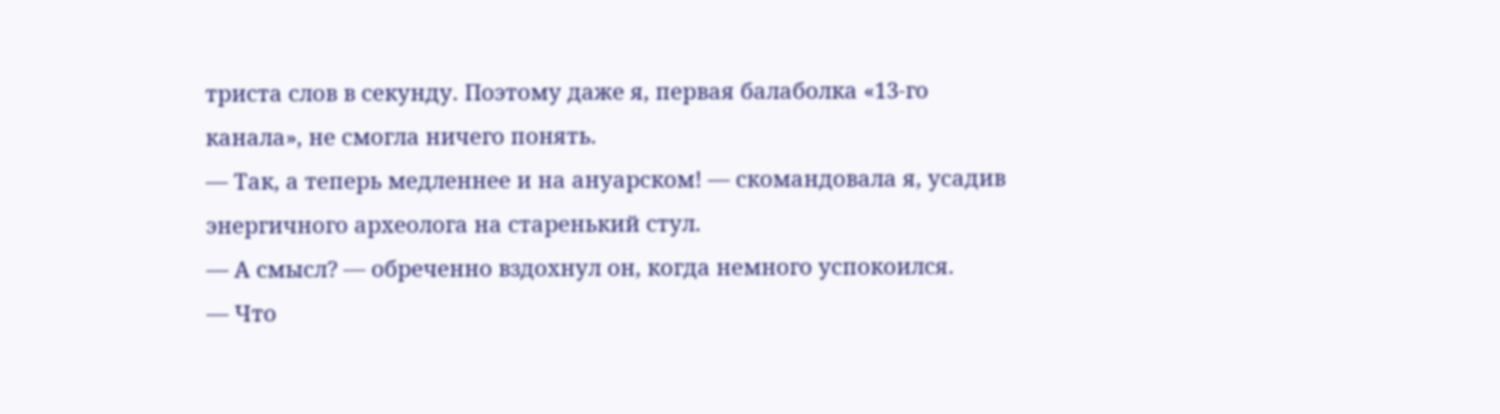триста слов в секунду. Поэтому даже я, первая балаболка «13-го канала», не смогла ничего понять.
— Так, а теперь медленнее и на ануарском! — скомандовала я, усадив энергичного археолога на старенький стул.
— А смысл? — обреченно вздохнул он, когда немного успокоился.
— Что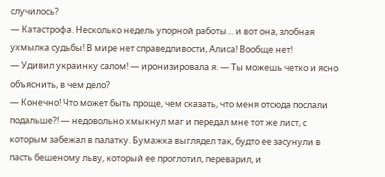случилось?
— Катастрофа. Несколько недель упорной работы… и вот она, злобная ухмылка судьбы! В мире нет справедливости, Алиса! Вообще нет!
— Удивил украинку салом! — иронизировала я. — Ты можешь четко и ясно объяснить, в чем дело?
— Конечно! Что может быть проще, чем сказать, что меня отсюда послали подальше?! — недовольно хмыкнул маг и передал мне тот же лист, с которым забежал в палатку. Бумажка выглядел так, будто ее засунули в пасть бешеному льву, который ее проглотил, переварил, и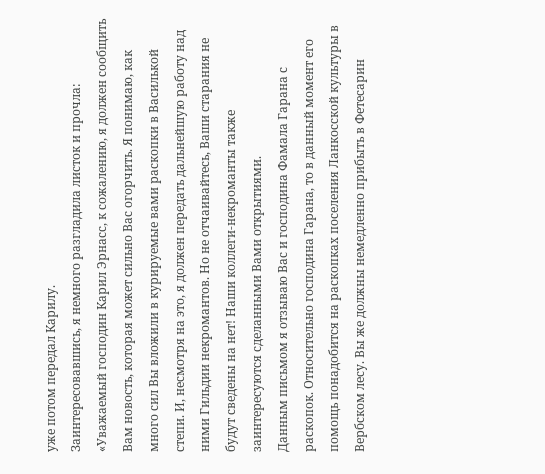уже потом передал Карилу.
Заинтересовавшись, я немного разгладила листок и прочла:
«Уважаемый господин Карил Эрнасс, к сожалению, я должен сообщить Вам новость, которая может сильно Вас огорчить. Я понимаю, как много сил Вы вложили в курируемые вами раскопки в Василькой степи. И, несмотря на это, я должен передать дальнейшую работу над ними Гильдии некромантов. Но не отчаивайтесь, Ваши старания не будут сведены на нет! Наши коллеги-некроманты также заинтересуются сделанными Вами открытиями.
Данным письмом я отзываю Вас и господина Фамала Гарана с раскопок. Относительно господина Гарана, то в данный момент его помощь понадобится на раскопках поселения Ланкосской культуры в Вербском лесу. Вы же должны немедленно прибыть в Фетесарин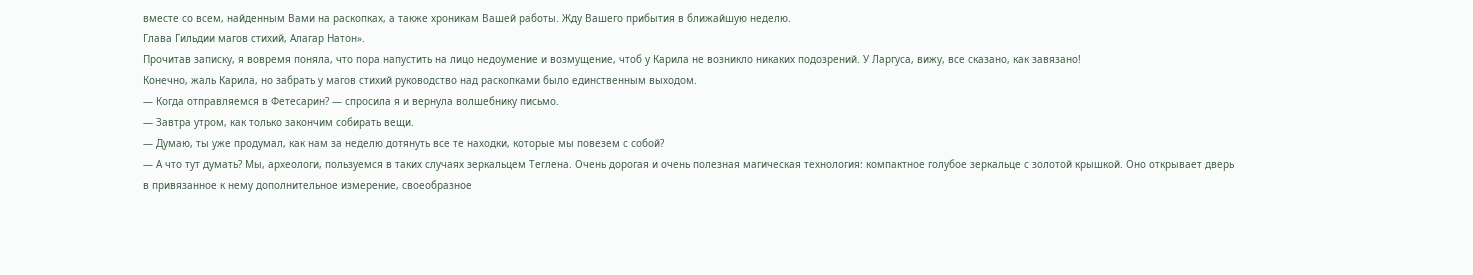вместе со всем, найденным Вами на раскопках, а также хроникам Вашей работы. Жду Вашего прибытия в ближайшую неделю.
Глава Гильдии магов стихий, Алагар Натон».
Прочитав записку, я вовремя поняла, что пора напустить на лицо недоумение и возмущение, чтоб у Карила не возникло никаких подозрений. У Ларгуса, вижу, все сказано, как завязано!
Конечно, жаль Карила, но забрать у магов стихий руководство над раскопками было единственным выходом.
— Когда отправляемся в Фетесарин? — спросила я и вернула волшебнику письмо.
— Завтра утром, как только закончим собирать вещи.
— Думаю, ты уже продумал, как нам за неделю дотянуть все те находки, которые мы повезем с собой?
— А что тут думать? Мы, археологи, пользуемся в таких случаях зеркальцем Теглена. Очень дорогая и очень полезная магическая технология: компактное голубое зеркальце с золотой крышкой. Оно открывает дверь в привязанное к нему дополнительное измерение, своеобразное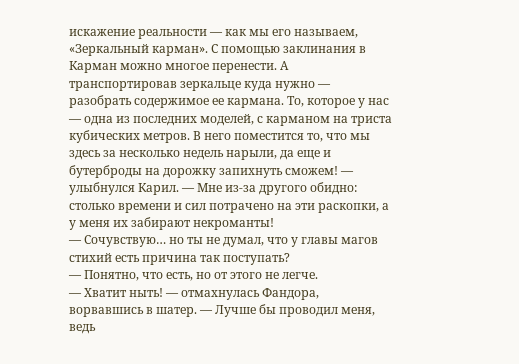искажение реальности — как мы его называем, «Зеркальный карман». С помощью заклинания в Карман можно многое перенести. А транспортировав зеркальце куда нужно — разобрать содержимое ее кармана. То, которое у нас — одна из последних моделей, с карманом на триста кубических метров. В него поместится то, что мы здесь за несколько недель нарыли, да еще и бутерброды на дорожку запихнуть сможем! — улыбнулся Карил. — Мне из-за другого обидно: столько времени и сил потрачено на эти раскопки, а у меня их забирают некроманты!
— Сочувствую… но ты не думал, что у главы магов стихий есть причина так поступать?
— Понятно, что есть, но от этого не легче.
— Хватит ныть! — отмахнулась Фандора, ворвавшись в шатер. — Лучше бы проводил меня, ведь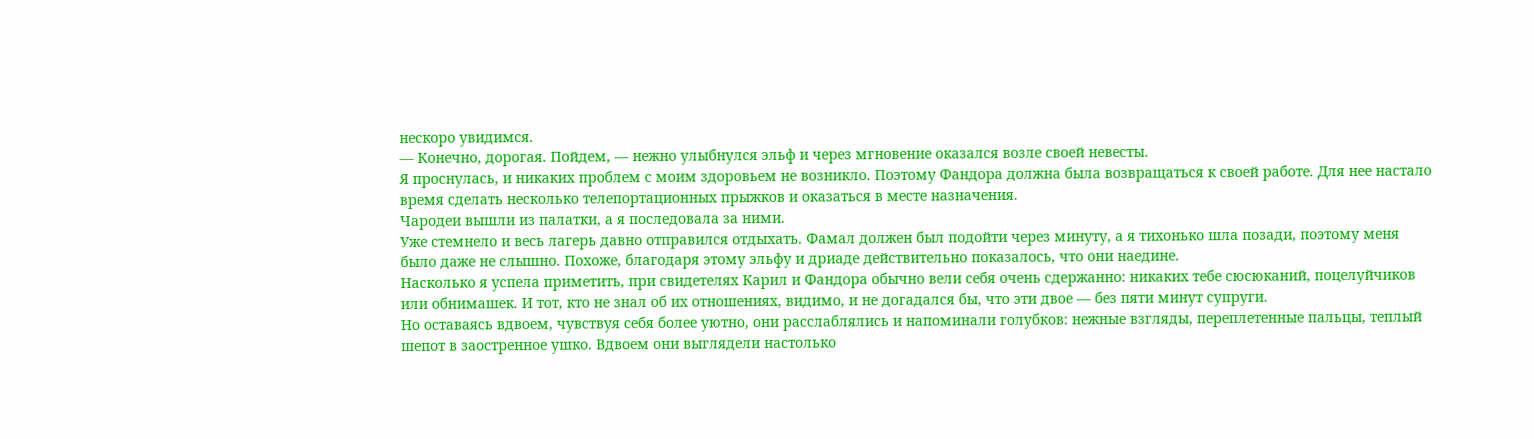нескоро увидимся.
— Конечно, дорогая. Пойдем, — нежно улыбнулся эльф и через мгновение оказался возле своей невесты.
Я проснулась, и никаких проблем с моим здоровьем не возникло. Поэтому Фандора должна была возвращаться к своей работе. Для нее настало время сделать несколько телепортационных прыжков и оказаться в месте назначения.
Чародеи вышли из палатки, а я последовала за ними.
Уже стемнело и весь лагерь давно отправился отдыхать. Фамал должен был подойти через минуту, а я тихонько шла позади, поэтому меня было даже не слышно. Похоже, благодаря этому эльфу и дриаде действительно показалось, что они наедине.
Насколько я успела приметить, при свидетелях Карил и Фандора обычно вели себя очень сдержанно: никаких тебе сюсюканий, поцелуйчиков или обнимашек. И тот, кто не знал об их отношениях, видимо, и не догадался бы, что эти двое — без пяти минут супруги.
Но оставаясь вдвоем, чувствуя себя более уютно, они расслаблялись и напоминали голубков: нежные взгляды, переплетенные пальцы, теплый шепот в заостренное ушко. Вдвоем они выглядели настолько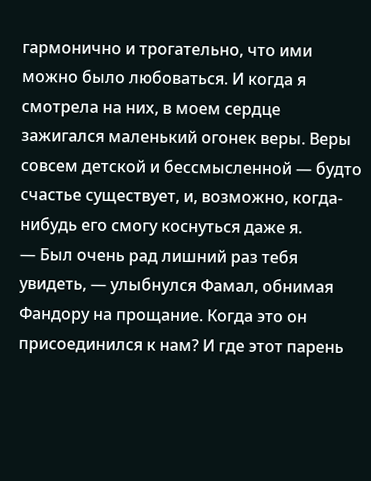гармонично и трогательно, что ими можно было любоваться. И когда я смотрела на них, в моем сердце зажигался маленький огонек веры. Веры совсем детской и бессмысленной — будто счастье существует, и, возможно, когда-нибудь его смогу коснуться даже я.
— Был очень рад лишний раз тебя увидеть, — улыбнулся Фамал, обнимая Фандору на прощание. Когда это он присоединился к нам? И где этот парень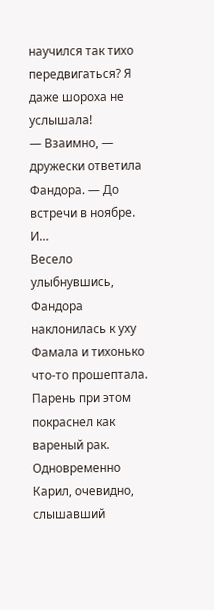научился так тихо передвигаться? Я даже шороха не услышала!
— Взаимно, — дружески ответила Фандора. — До встречи в ноябре. И…
Весело улыбнувшись, Фандора наклонилась к уху Фамала и тихонько что-то прошептала. Парень при этом покраснел как вареный рак. Одновременно Карил, очевидно, слышавший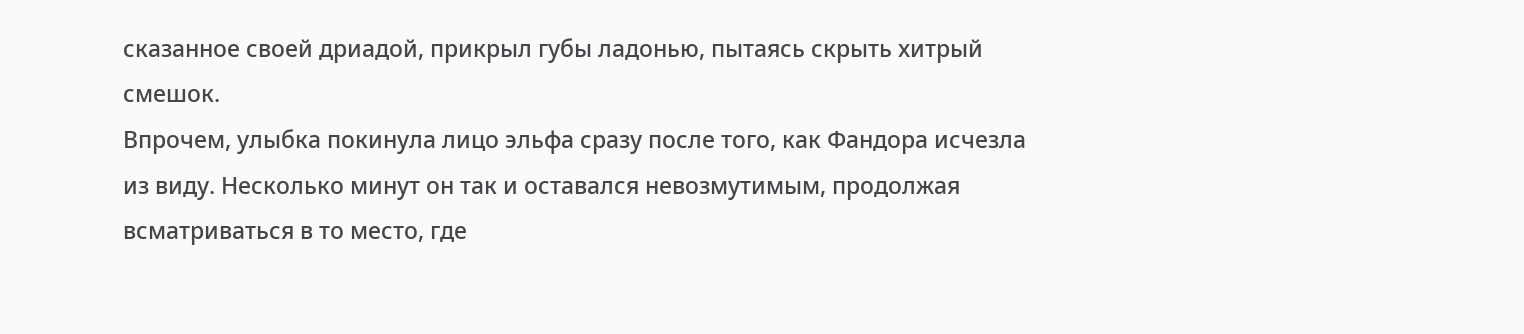сказанное своей дриадой, прикрыл губы ладонью, пытаясь скрыть хитрый смешок.
Впрочем, улыбка покинула лицо эльфа сразу после того, как Фандора исчезла из виду. Несколько минут он так и оставался невозмутимым, продолжая всматриваться в то место, где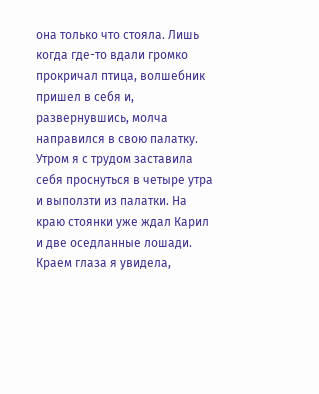она только что стояла. Лишь когда где-то вдали громко прокричал птица, волшебник пришел в себя и, развернувшись, молча направился в свою палатку.
Утром я с трудом заставила себя проснуться в четыре утра и выползти из палатки. На краю стоянки уже ждал Карил и две оседланные лошади.
Краем глаза я увидела,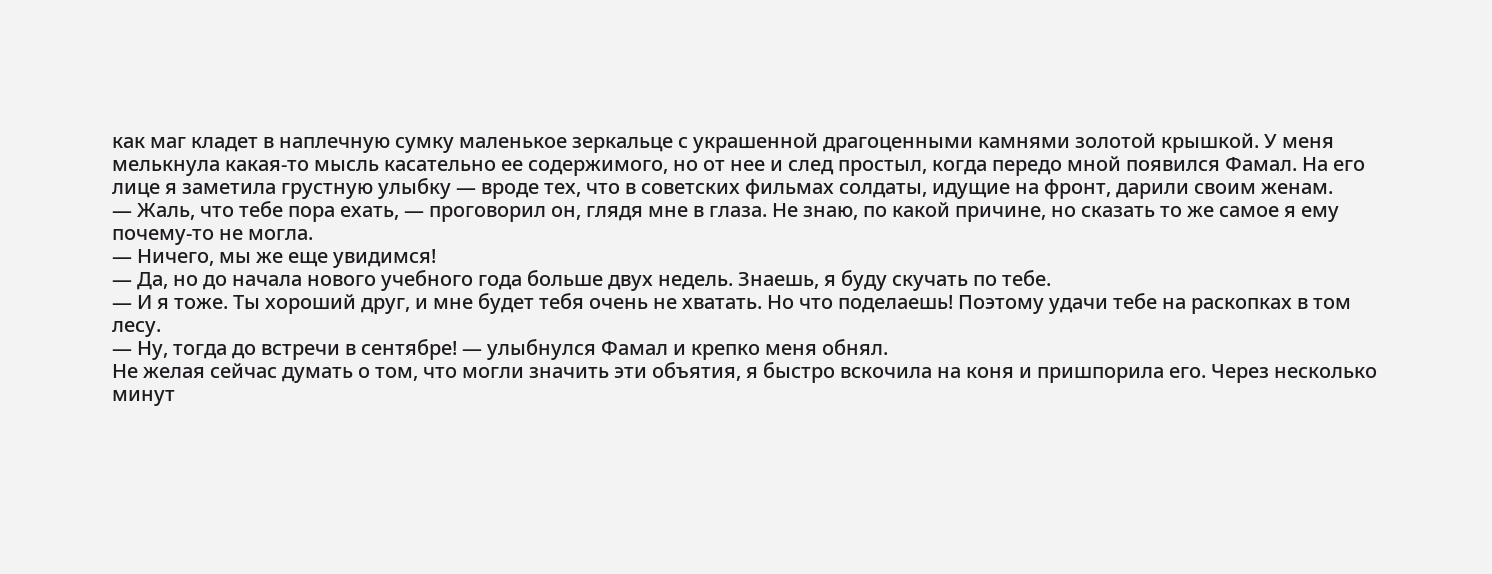как маг кладет в наплечную сумку маленькое зеркальце с украшенной драгоценными камнями золотой крышкой. У меня мелькнула какая-то мысль касательно ее содержимого, но от нее и след простыл, когда передо мной появился Фамал. На его лице я заметила грустную улыбку — вроде тех, что в советских фильмах солдаты, идущие на фронт, дарили своим женам.
— Жаль, что тебе пора ехать, — проговорил он, глядя мне в глаза. Не знаю, по какой причине, но сказать то же самое я ему почему-то не могла.
— Ничего, мы же еще увидимся!
— Да, но до начала нового учебного года больше двух недель. Знаешь, я буду скучать по тебе.
— И я тоже. Ты хороший друг, и мне будет тебя очень не хватать. Но что поделаешь! Поэтому удачи тебе на раскопках в том лесу.
— Ну, тогда до встречи в сентябре! — улыбнулся Фамал и крепко меня обнял.
Не желая сейчас думать о том, что могли значить эти объятия, я быстро вскочила на коня и пришпорила его. Через несколько минут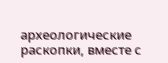археологические раскопки, вместе с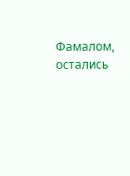Фамалом, остались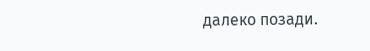далеко позади.